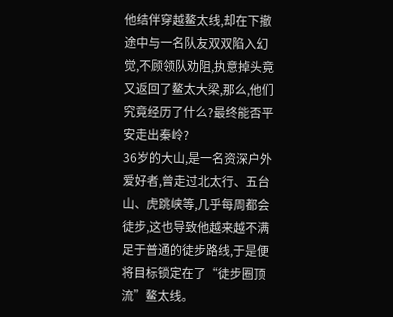他结伴穿越鳌太线,却在下撤途中与一名队友双双陷入幻觉,不顾领队劝阻,执意掉头竟又返回了鳌太大梁,那么,他们究竟经历了什么?最终能否平安走出秦岭?
36岁的大山,是一名资深户外爱好者,曾走过北太行、五台山、虎跳峡等,几乎每周都会徒步,这也导致他越来越不满足于普通的徒步路线,于是便将目标锁定在了“徒步圈顶流”鳌太线。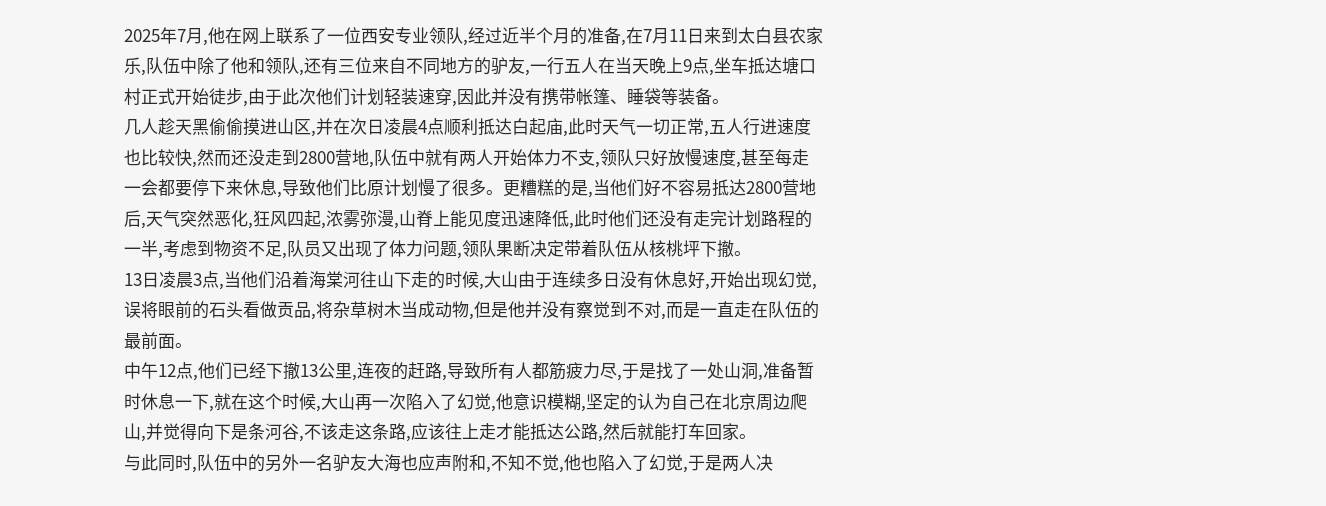2025年7月,他在网上联系了一位西安专业领队,经过近半个月的准备,在7月11日来到太白县农家乐,队伍中除了他和领队,还有三位来自不同地方的驴友,一行五人在当天晚上9点,坐车抵达塘口村正式开始徒步,由于此次他们计划轻装速穿,因此并没有携带帐篷、睡袋等装备。
几人趁天黑偷偷摸进山区,并在次日凌晨4点顺利抵达白起庙,此时天气一切正常,五人行进速度也比较快,然而还没走到2800营地,队伍中就有两人开始体力不支,领队只好放慢速度,甚至每走一会都要停下来休息,导致他们比原计划慢了很多。更糟糕的是,当他们好不容易抵达2800营地后,天气突然恶化,狂风四起,浓雾弥漫,山脊上能见度迅速降低,此时他们还没有走完计划路程的一半,考虑到物资不足,队员又出现了体力问题,领队果断决定带着队伍从核桃坪下撤。
13日凌晨3点,当他们沿着海棠河往山下走的时候,大山由于连续多日没有休息好,开始出现幻觉,误将眼前的石头看做贡品,将杂草树木当成动物,但是他并没有察觉到不对,而是一直走在队伍的最前面。
中午12点,他们已经下撤13公里,连夜的赶路,导致所有人都筋疲力尽,于是找了一处山洞,准备暂时休息一下,就在这个时候,大山再一次陷入了幻觉,他意识模糊,坚定的认为自己在北京周边爬山,并觉得向下是条河谷,不该走这条路,应该往上走才能抵达公路,然后就能打车回家。
与此同时,队伍中的另外一名驴友大海也应声附和,不知不觉,他也陷入了幻觉,于是两人决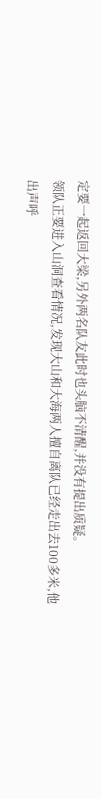定要一起返回大梁,另外两名队友此时也头脑不清醒,并没有提出质疑。
领队正要进入山洞查看情况,发现大山和大海两人擅自离队已经走出去100多米,他出声呼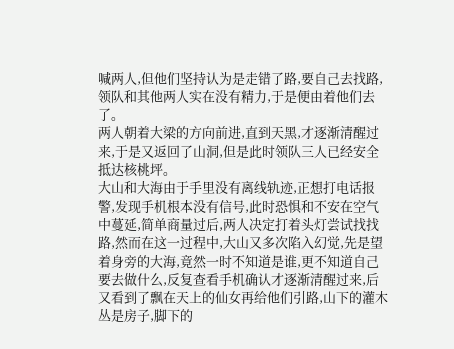喊两人,但他们坚持认为是走错了路,要自己去找路,领队和其他两人实在没有精力,于是便由着他们去了。
两人朝着大梁的方向前进,直到天黑,才逐渐清醒过来,于是又返回了山洞,但是此时领队三人已经安全抵达核桃坪。
大山和大海由于手里没有离线轨迹,正想打电话报警,发现手机根本没有信号,此时恐惧和不安在空气中蔓延,简单商量过后,两人决定打着头灯尝试找找路,然而在这一过程中,大山又多次陷入幻觉,先是望着身旁的大海,竟然一时不知道是谁,更不知道自己要去做什么,反复查看手机确认才逐渐清醒过来,后又看到了飘在天上的仙女再给他们引路,山下的灌木丛是房子,脚下的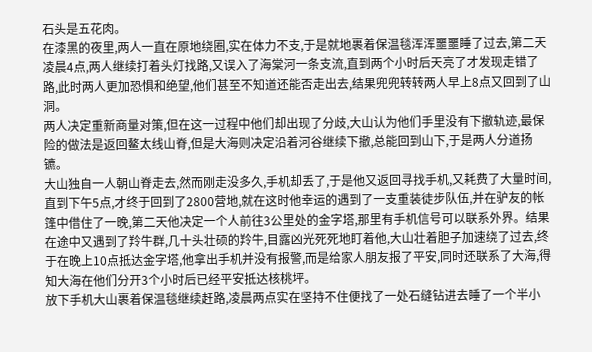石头是五花肉。
在漆黑的夜里,两人一直在原地绕圈,实在体力不支,于是就地裹着保温毯浑浑噩噩睡了过去,第二天凌晨4点,两人继续打着头灯找路,又误入了海棠河一条支流,直到两个小时后天亮了才发现走错了路,此时两人更加恐惧和绝望,他们甚至不知道还能否走出去,结果兜兜转转两人早上8点又回到了山洞。
两人决定重新商量对策,但在这一过程中他们却出现了分歧,大山认为他们手里没有下撤轨迹,最保险的做法是返回鳌太线山脊,但是大海则决定沿着河谷继续下撤,总能回到山下,于是两人分道扬镳。
大山独自一人朝山脊走去,然而刚走没多久,手机却丢了,于是他又返回寻找手机,又耗费了大量时间,直到下午5点,才终于回到了2800营地,就在这时他幸运的遇到了一支重装徒步队伍,并在驴友的帐篷中借住了一晚,第二天他决定一个人前往3公里处的金字塔,那里有手机信号可以联系外界。结果在途中又遇到了羚牛群,几十头壮硕的羚牛,目露凶光死死地盯着他,大山壮着胆子加速绕了过去,终于在晚上10点抵达金字塔,他拿出手机并没有报警,而是给家人朋友报了平安,同时还联系了大海,得知大海在他们分开3个小时后已经平安抵达核桃坪。
放下手机大山裹着保温毯继续赶路,凌晨两点实在坚持不住便找了一处石缝钻进去睡了一个半小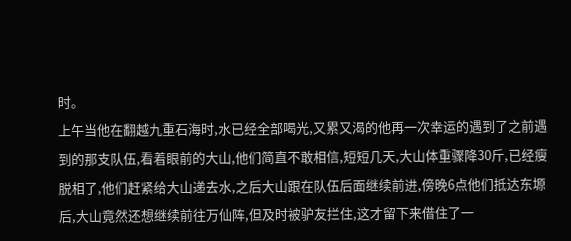时。
上午当他在翻越九重石海时,水已经全部喝光,又累又渴的他再一次幸运的遇到了之前遇到的那支队伍,看着眼前的大山,他们简直不敢相信,短短几天,大山体重骤降30斤,已经瘦脱相了,他们赶紧给大山递去水,之后大山跟在队伍后面继续前进,傍晚6点他们抵达东塬后,大山竟然还想继续前往万仙阵,但及时被驴友拦住,这才留下来借住了一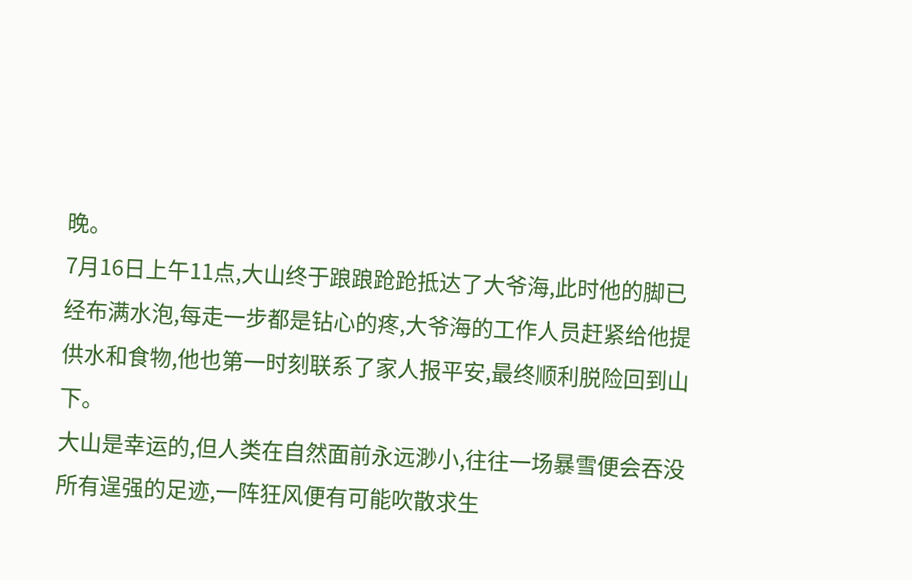晚。
7月16日上午11点,大山终于踉踉跄跄抵达了大爷海,此时他的脚已经布满水泡,每走一步都是钻心的疼,大爷海的工作人员赶紧给他提供水和食物,他也第一时刻联系了家人报平安,最终顺利脱险回到山下。
大山是幸运的,但人类在自然面前永远渺小,往往一场暴雪便会吞没所有逞强的足迹,一阵狂风便有可能吹散求生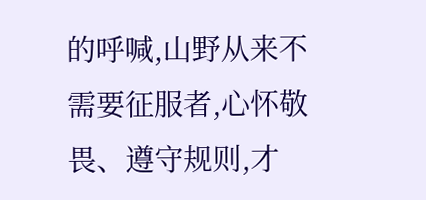的呼喊,山野从来不需要征服者,心怀敬畏、遵守规则,才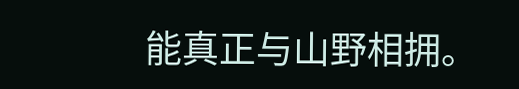能真正与山野相拥。